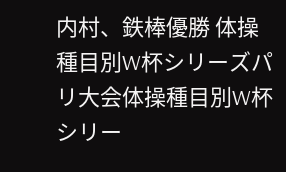内村、鉄棒優勝 体操種目別W杯シリーズパリ大会体操種目別W杯シリー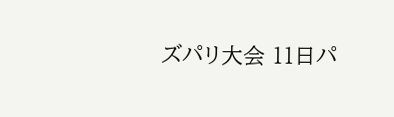ズパリ大会 11日パ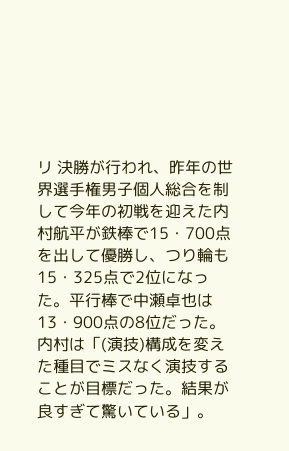リ 決勝が行われ、昨年の世界選手権男子個人総合を制して今年の初戦を迎えた内村航平が鉄棒で15・700点を出して優勝し、つり輪も15・325点で2位になった。平行棒で中瀬卓也は13・900点の8位だった。内村は「(演技)構成を変えた種目でミスなく演技することが目標だった。結果が良すぎて驚いている」。